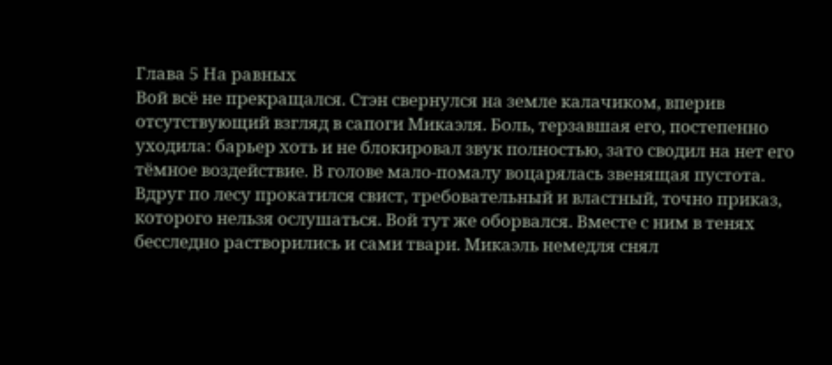Глава 5 На равных
Вой всё не прекращался. Стэн свернулся на земле калачиком, вперив отсутствующий взгляд в сапоги Микаэля. Боль, терзавшая его, постепенно уходила: барьер хоть и не блокировал звук полностью, зато сводил на нет его тёмное воздействие. В голове мало-помалу воцарялась звенящая пустота.
Вдруг по лесу прокатился свист, требовательный и властный, точно приказ, которого нельзя ослушаться. Вой тут же оборвался. Вместе с ним в тенях бесследно растворились и сами твари. Микаэль немедля снял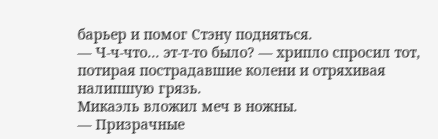барьер и помог Стэну подняться.
— Ч-ч-что... эт-т-то было? — хрипло спросил тот, потирая пострадавшие колени и отряхивая налипшую грязь.
Микаэль вложил меч в ножны.
— Призрачные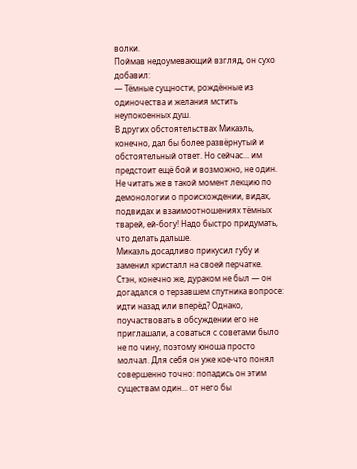волки.
Поймав недоумевающий взгляд, он сухо добавил:
— Тёмные сущности, рождённые из одиночества и желания мстить неупокоенных душ.
В других обстоятельствах Микаэль, конечно, дал бы более развёрнутый и обстоятельный ответ. Но сейчас... им предстоит ещё бой и возможно, не один. Не читать же в такой момент лекцию по демонологии о происхождении, видах, подвидах и взаимоотношениях тёмных тварей, ей-богу! Надо быстро придумать, что делать дальше.
Микаэль досадливо прикусил губу и заменил кристалл на своей перчатке.
Стэн, конечно же, дураком не был — он догадался о терзавшем спутника вопросе: идти назад или вперёд? Однако, поучаствовать в обсуждении его не приглашали, а соваться с советами было не по чину, поэтому юноша просто молчал. Для себя он уже кое-что понял совершенно точно: попадись он этим существам один... от него бы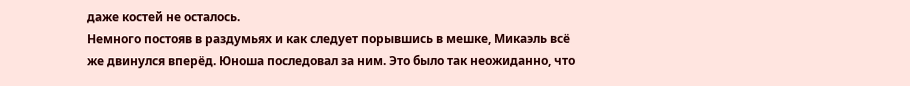даже костей не осталось.
Немного постояв в раздумьях и как следует порывшись в мешке, Микаэль всё же двинулся вперёд. Юноша последовал за ним. Это было так неожиданно, что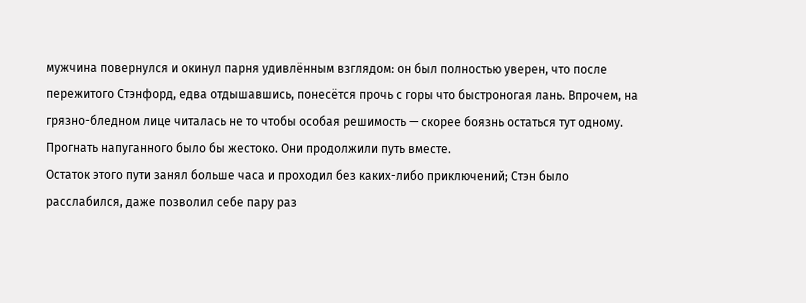мужчина повернулся и окинул парня удивлённым взглядом: он был полностью уверен, что после пережитого Стэнфорд, едва отдышавшись, понесётся прочь с горы что быстроногая лань. Впрочем, на грязно-бледном лице читалась не то чтобы особая решимость — скорее боязнь остаться тут одному.
Прогнать напуганного было бы жестоко. Они продолжили путь вместе.
Остаток этого пути занял больше часа и проходил без каких-либо приключений; Стэн было расслабился, даже позволил себе пару раз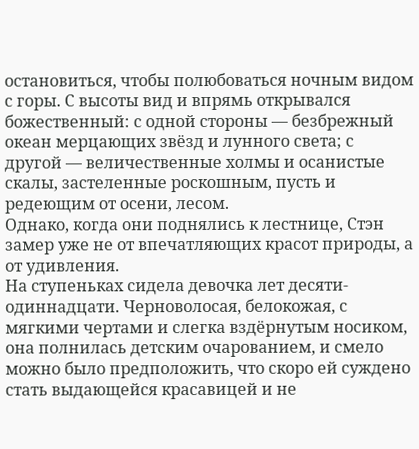остановиться, чтобы полюбоваться ночным видом с горы. С высоты вид и впрямь открывался божественный: с одной стороны — безбрежный океан мерцающих звёзд и лунного света; с другой — величественные холмы и осанистые скалы, застеленные роскошным, пусть и редеющим от осени, лесом.
Однако, когда они поднялись к лестнице, Стэн замер уже не от впечатляющих красот природы, а от удивления.
На ступеньках сидела девочка лет десяти-одиннадцати. Черноволосая, белокожая, с мягкими чертами и слегка вздёрнутым носиком, она полнилась детским очарованием, и смело можно было предположить, что скоро ей суждено стать выдающейся красавицей и не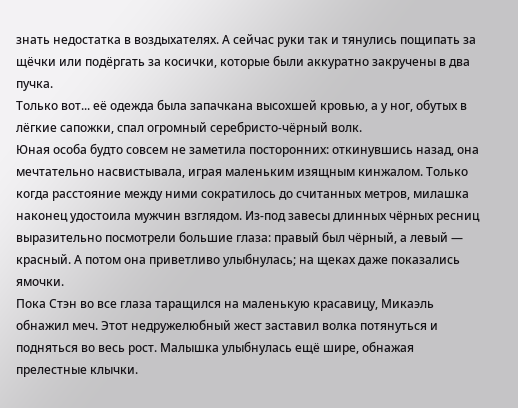знать недостатка в воздыхателях. А сейчас руки так и тянулись пощипать за щёчки или подёргать за косички, которые были аккуратно закручены в два пучка.
Только вот... её одежда была запачкана высохшей кровью, а у ног, обутых в лёгкие сапожки, спал огромный серебристо-чёрный волк.
Юная особа будто совсем не заметила посторонних: откинувшись назад, она мечтательно насвистывала, играя маленьким изящным кинжалом. Только когда расстояние между ними сократилось до считанных метров, милашка наконец удостоила мужчин взглядом. Из-под завесы длинных чёрных ресниц выразительно посмотрели большие глаза: правый был чёрный, а левый — красный. А потом она приветливо улыбнулась; на щеках даже показались ямочки.
Пока Стэн во все глаза таращился на маленькую красавицу, Микаэль обнажил меч. Этот недружелюбный жест заставил волка потянуться и подняться во весь рост. Малышка улыбнулась ещё шире, обнажая прелестные клычки.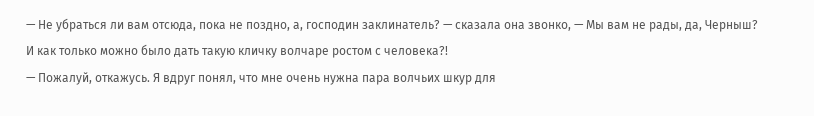— Не убраться ли вам отсюда, пока не поздно, а, господин заклинатель? — сказала она звонко, — Мы вам не рады, да, Черныш?
И как только можно было дать такую кличку волчаре ростом с человека?!
— Пожалуй, откажусь. Я вдруг понял, что мне очень нужна пара волчьих шкур для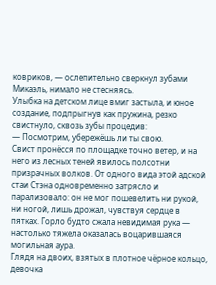ковриков, — ослепительно сверкнул зубами Микаэль, нимало не стесняясь.
Улыбка на детском лице вмиг застыла, и юное создание, подпрыгнув как пружина, резко свистнуло, сквозь зубы процедив:
— Посмотрим, убережёшь ли ты свою.
Свист пронёсся по площадке точно ветер, и на него из лесных теней явилось полсотни призрачных волков. От одного вида этой адской стаи Стэна одновременно затрясло и парализовало: он не мог пошевелить ни рукой, ни ногой, лишь дрожал, чувствуя сердце в пятках. Горло будто сжала невидимая рука — настолько тяжела оказалась воцарившаяся могильная аура.
Глядя на двоих, взятых в плотное чёрное кольцо, девочка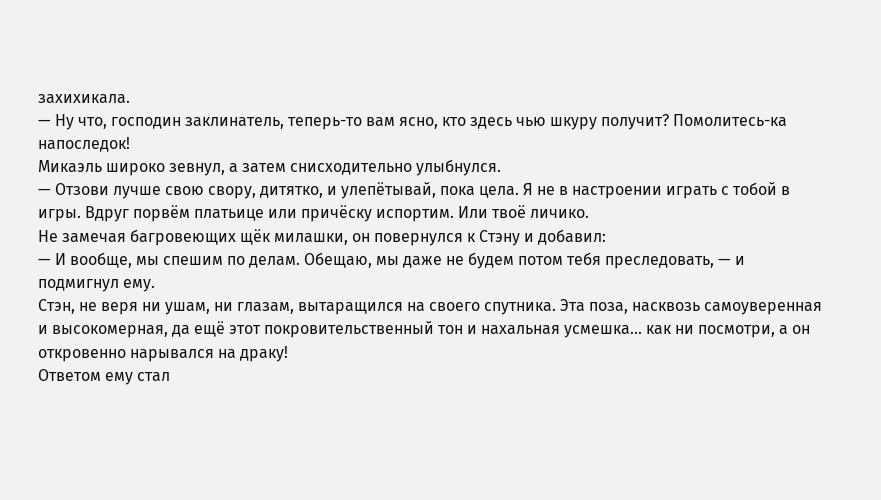захихикала.
— Ну что, господин заклинатель, теперь-то вам ясно, кто здесь чью шкуру получит? Помолитесь-ка напоследок!
Микаэль широко зевнул, а затем снисходительно улыбнулся.
— Отзови лучше свою свору, дитятко, и улепётывай, пока цела. Я не в настроении играть с тобой в игры. Вдруг порвём платьице или причёску испортим. Или твоё личико.
Не замечая багровеющих щёк милашки, он повернулся к Стэну и добавил:
— И вообще, мы спешим по делам. Обещаю, мы даже не будем потом тебя преследовать, — и подмигнул ему.
Стэн, не веря ни ушам, ни глазам, вытаращился на своего спутника. Эта поза, насквозь самоуверенная и высокомерная, да ещё этот покровительственный тон и нахальная усмешка... как ни посмотри, а он откровенно нарывался на драку!
Ответом ему стал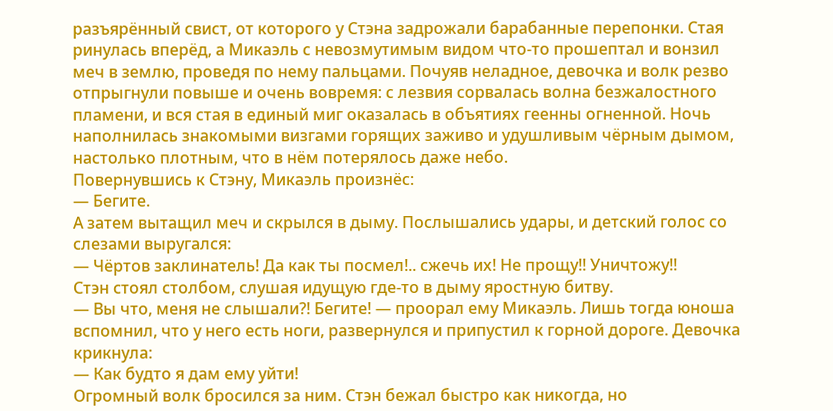разъярённый свист, от которого у Стэна задрожали барабанные перепонки. Стая ринулась вперёд, а Микаэль с невозмутимым видом что-то прошептал и вонзил меч в землю, проведя по нему пальцами. Почуяв неладное, девочка и волк резво отпрыгнули повыше и очень вовремя: с лезвия сорвалась волна безжалостного пламени, и вся стая в единый миг оказалась в объятиях геенны огненной. Ночь наполнилась знакомыми визгами горящих заживо и удушливым чёрным дымом, настолько плотным, что в нём потерялось даже небо.
Повернувшись к Стэну, Микаэль произнёс:
— Бегите.
А затем вытащил меч и скрылся в дыму. Послышались удары, и детский голос со слезами выругался:
— Чёртов заклинатель! Да как ты посмел!.. сжечь их! Не прощу!! Уничтожу!!
Стэн стоял столбом, слушая идущую где-то в дыму яростную битву.
— Вы что, меня не слышали?! Бегите! — проорал ему Микаэль. Лишь тогда юноша вспомнил, что у него есть ноги, развернулся и припустил к горной дороге. Девочка крикнула:
— Как будто я дам ему уйти!
Огромный волк бросился за ним. Стэн бежал быстро как никогда, но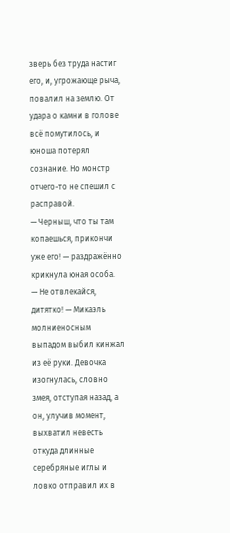зверь без труда настиг его, и, угрожающе рыча, повалил на землю. От удара о камни в голове всё помутилось, и юноша потерял сознание. Но монстр отчего-то не спешил с расправой.
— Черныш, что ты там копаешься, прикончи уже его! — раздражённо крикнула юная особа.
— Не отвлекайся, дитятко! — Микаэль молниеносным выпадом выбил кинжал из её руки. Девочка изогнулась, словно змея, отступая назад, а он, улучив момент, выхватил невесть откуда длинные серебряные иглы и ловко отправил их в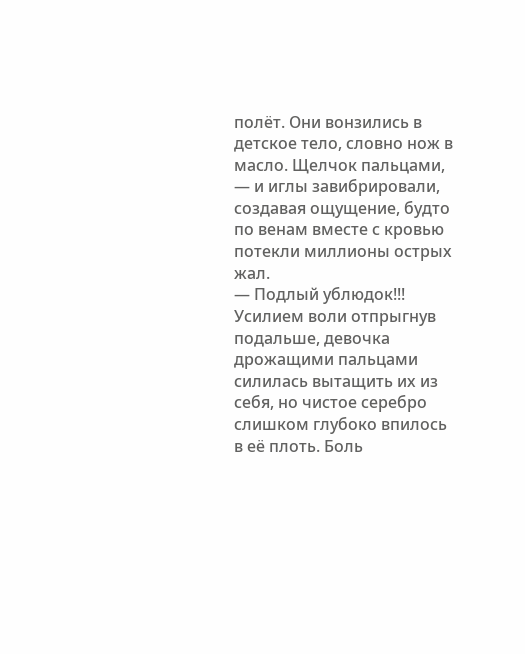полёт. Они вонзились в детское тело, словно нож в масло. Щелчок пальцами, — и иглы завибрировали, создавая ощущение, будто по венам вместе с кровью потекли миллионы острых жал.
— Подлый ублюдок!!!
Усилием воли отпрыгнув подальше, девочка дрожащими пальцами силилась вытащить их из себя, но чистое серебро слишком глубоко впилось в её плоть. Боль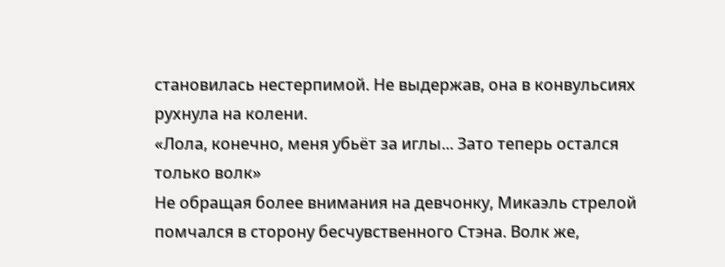становилась нестерпимой. Не выдержав, она в конвульсиях рухнула на колени.
«Лола, конечно, меня убьёт за иглы... Зато теперь остался только волк»
Не обращая более внимания на девчонку, Микаэль стрелой помчался в сторону бесчувственного Стэна. Волк же,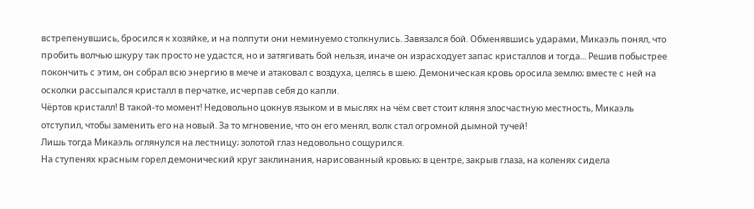встрепенувшись, бросился к хозяйке, и на полпути они неминуемо столкнулись. Завязался бой. Обменявшись ударами, Микаэль понял, что пробить волчью шкуру так просто не удастся, но и затягивать бой нельзя, иначе он израсходует запас кристаллов и тогда... Решив побыстрее покончить с этим, он собрал всю энергию в мече и атаковал с воздуха, целясь в шею. Демоническая кровь оросила землю; вместе с ней на осколки рассыпался кристалл в перчатке, исчерпав себя до капли.
Чёртов кристалл! В такой-то момент! Недовольно цокнув языком и в мыслях на чём свет стоит кляня злосчастную местность, Микаэль отступил, чтобы заменить его на новый. За то мгновение, что он его менял, волк стал огромной дымной тучей!
Лишь тогда Микаэль оглянулся на лестницу; золотой глаз недовольно сощурился.
На ступенях красным горел демонический круг заклинания, нарисованный кровью; в центре, закрыв глаза, на коленях сидела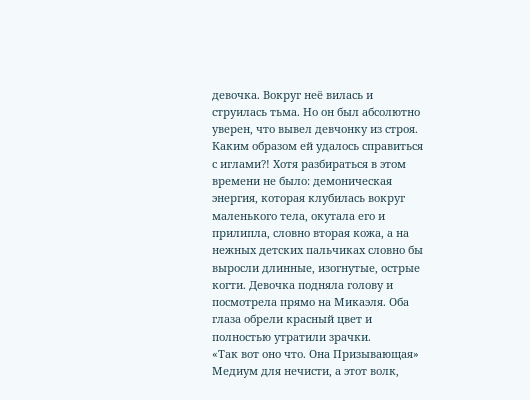девочка. Вокруг неё вилась и струилась тьма. Но он был абсолютно уверен, что вывел девчонку из строя. Каким образом ей удалось справиться с иглами?! Хотя разбираться в этом времени не было: демоническая энергия, которая клубилась вокруг маленького тела, окутала его и прилипла, словно вторая кожа, а на нежных детских пальчиках словно бы выросли длинные, изогнутые, острые когти. Девочка подняла голову и посмотрела прямо на Микаэля. Оба глаза обрели красный цвет и полностью утратили зрачки.
«Так вот оно что. Она Призывающая»
Медиум для нечисти, а этот волк,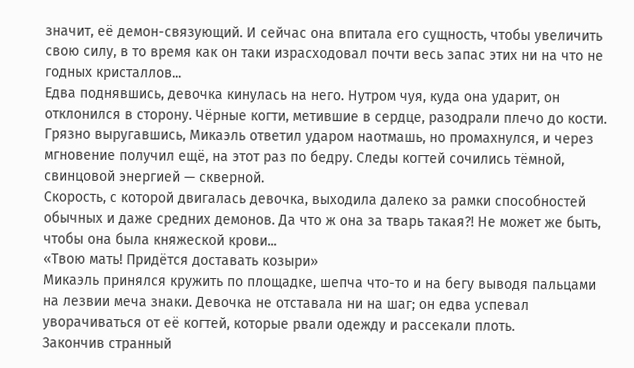значит, её демон-связующий. И сейчас она впитала его сущность, чтобы увеличить свою силу, в то время как он таки израсходовал почти весь запас этих ни на что не годных кристаллов...
Едва поднявшись, девочка кинулась на него. Нутром чуя, куда она ударит, он отклонился в сторону. Чёрные когти, метившие в сердце, разодрали плечо до кости. Грязно выругавшись, Микаэль ответил ударом наотмашь, но промахнулся, и через мгновение получил ещё, на этот раз по бедру. Следы когтей сочились тёмной, свинцовой энергией — скверной.
Скорость, с которой двигалась девочка, выходила далеко за рамки способностей обычных и даже средних демонов. Да что ж она за тварь такая?! Не может же быть, чтобы она была княжеской крови...
«Твою мать! Придётся доставать козыри»
Микаэль принялся кружить по площадке, шепча что-то и на бегу выводя пальцами на лезвии меча знаки. Девочка не отставала ни на шаг; он едва успевал уворачиваться от её когтей, которые рвали одежду и рассекали плоть.
Закончив странный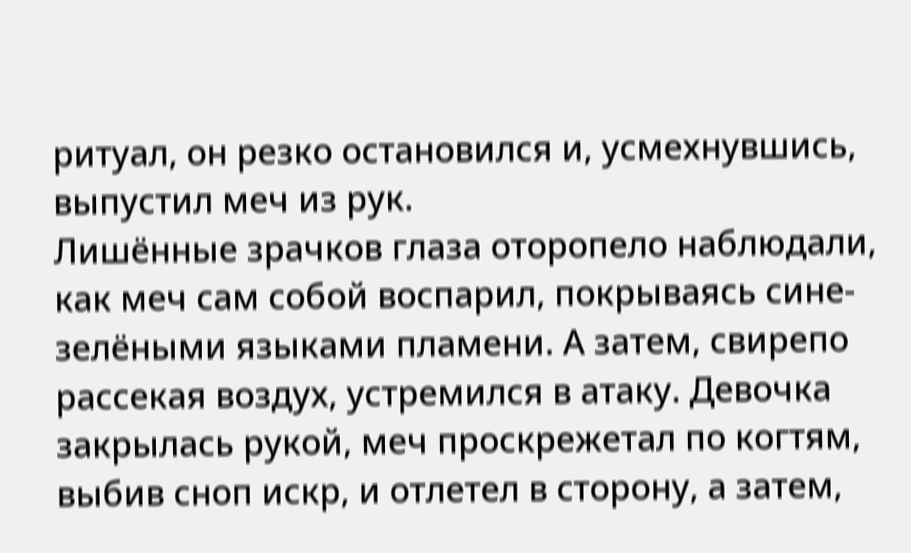ритуал, он резко остановился и, усмехнувшись, выпустил меч из рук.
Лишённые зрачков глаза оторопело наблюдали, как меч сам собой воспарил, покрываясь сине-зелёными языками пламени. А затем, свирепо рассекая воздух, устремился в атаку. Девочка закрылась рукой, меч проскрежетал по когтям, выбив сноп искр, и отлетел в сторону, а затем,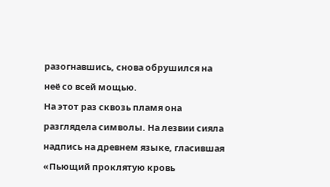разогнавшись, снова обрушился на неё со всей мощью.
На этот раз сквозь пламя она разглядела символы. На лезвии сияла надпись на древнем языке, гласившая «Пьющий проклятую кровь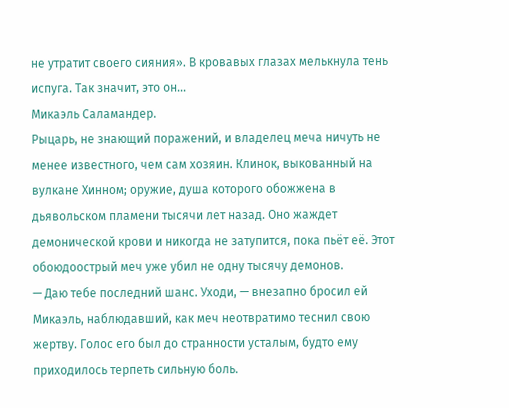не утратит своего сияния». В кровавых глазах мелькнула тень испуга. Так значит, это он...
Микаэль Саламандер.
Рыцарь, не знающий поражений, и владелец меча ничуть не менее известного, чем сам хозяин. Клинок, выкованный на вулкане Хинном; оружие, душа которого обожжена в дьявольском пламени тысячи лет назад. Оно жаждет демонической крови и никогда не затупится, пока пьёт её. Этот обоюдоострый меч уже убил не одну тысячу демонов.
— Даю тебе последний шанс. Уходи, — внезапно бросил ей Микаэль, наблюдавший, как меч неотвратимо теснил свою жертву. Голос его был до странности усталым, будто ему приходилось терпеть сильную боль.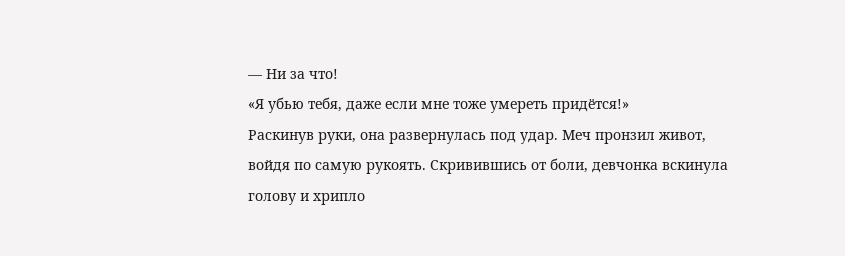— Ни за что!
«Я убью тебя, даже если мне тоже умереть придётся!»
Раскинув руки, она развернулась под удар. Меч пронзил живот, войдя по самую рукоять. Скривившись от боли, девчонка вскинула голову и хрипло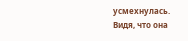усмехнулась.
Видя, что она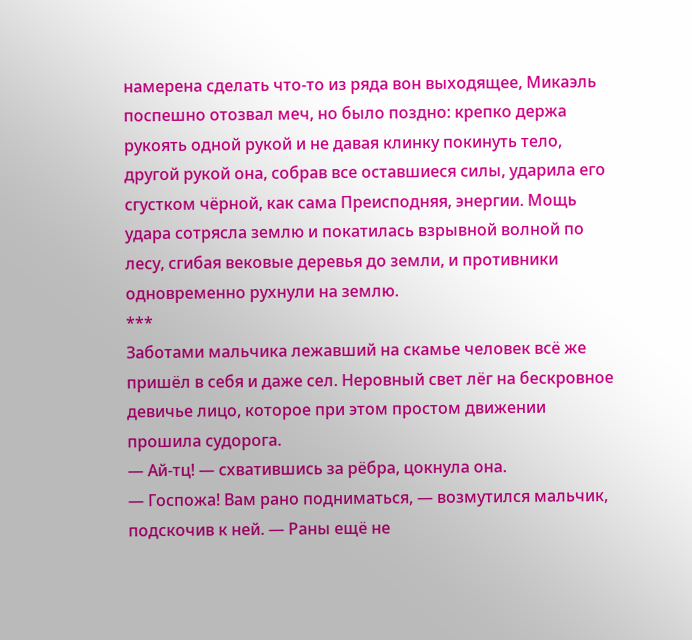намерена сделать что-то из ряда вон выходящее, Микаэль поспешно отозвал меч, но было поздно: крепко держа рукоять одной рукой и не давая клинку покинуть тело, другой рукой она, собрав все оставшиеся силы, ударила его сгустком чёрной, как сама Преисподняя, энергии. Мощь удара сотрясла землю и покатилась взрывной волной по лесу, сгибая вековые деревья до земли, и противники одновременно рухнули на землю.
***
Заботами мальчика лежавший на скамье человек всё же пришёл в себя и даже сел. Неровный свет лёг на бескровное девичье лицо, которое при этом простом движении прошила судорога.
— Ай-тц! — схватившись за рёбра, цокнула она.
— Госпожа! Вам рано подниматься, — возмутился мальчик, подскочив к ней. — Раны ещё не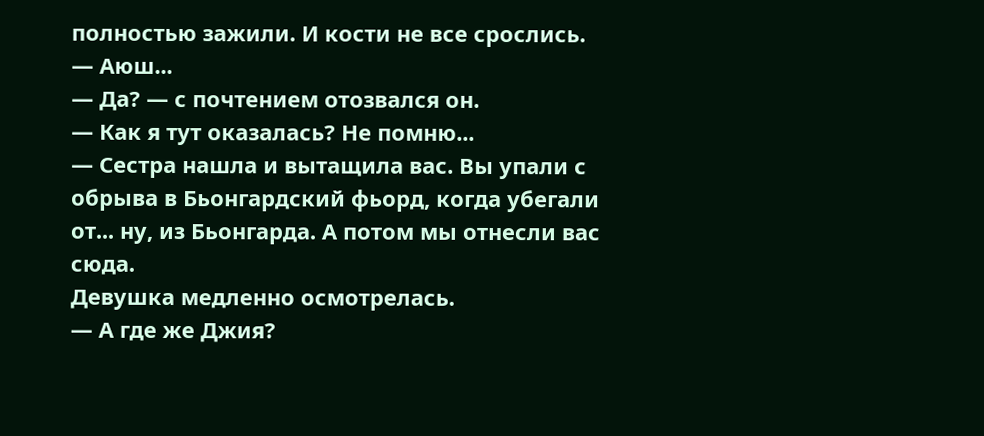полностью зажили. И кости не все срослись.
— Аюш...
— Да? — с почтением отозвался он.
— Как я тут оказалась? Не помню...
— Сестра нашла и вытащила вас. Вы упали с обрыва в Бьонгардский фьорд, когда убегали от... ну, из Бьонгарда. А потом мы отнесли вас сюда.
Девушка медленно осмотрелась.
— А где же Джия?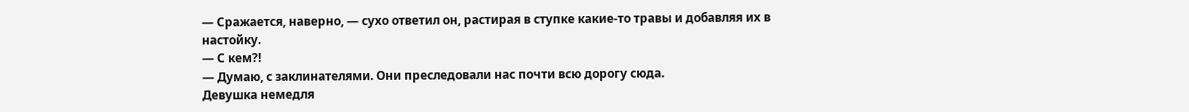— Сражается, наверно, — сухо ответил он, растирая в ступке какие-то травы и добавляя их в настойку.
— С кем?!
— Думаю, с заклинателями. Они преследовали нас почти всю дорогу сюда.
Девушка немедля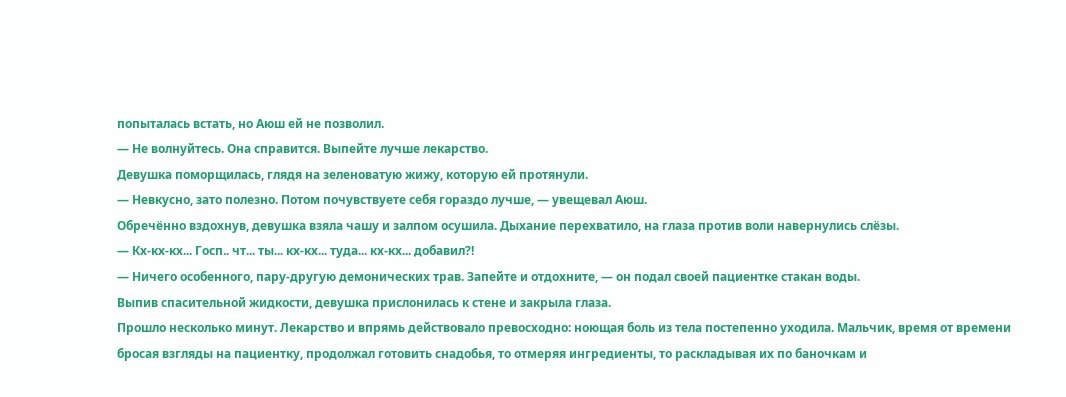попыталась встать, но Аюш ей не позволил.
— Не волнуйтесь. Она справится. Выпейте лучше лекарство.
Девушка поморщилась, глядя на зеленоватую жижу, которую ей протянули.
— Невкусно, зато полезно. Потом почувствуете себя гораздо лучше, — увещевал Аюш.
Обречённо вздохнув, девушка взяла чашу и залпом осушила. Дыхание перехватило, на глаза против воли навернулись слёзы.
— Кх-кх-кх... Госп.. чт... ты... кх-кх... туда... кх-кх... добавил?!
— Ничего особенного, пару-другую демонических трав. Запейте и отдохните, — он подал своей пациентке стакан воды.
Выпив спасительной жидкости, девушка прислонилась к стене и закрыла глаза.
Прошло несколько минут. Лекарство и впрямь действовало превосходно: ноющая боль из тела постепенно уходила. Мальчик, время от времени бросая взгляды на пациентку, продолжал готовить снадобья, то отмеряя ингредиенты, то раскладывая их по баночкам и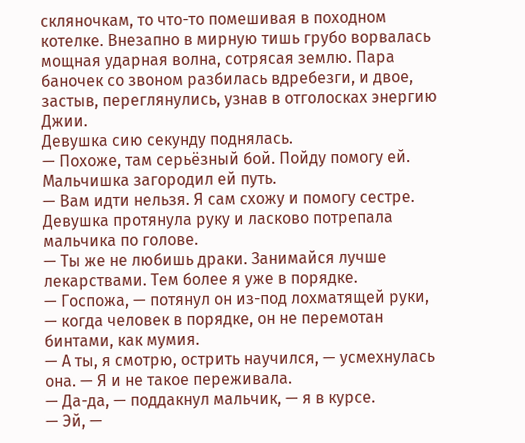скляночкам, то что-то помешивая в походном котелке. Внезапно в мирную тишь грубо ворвалась мощная ударная волна, сотрясая землю. Пара баночек со звоном разбилась вдребезги, и двое, застыв, переглянулись, узнав в отголосках энергию Джии.
Девушка сию секунду поднялась.
— Похоже, там серьёзный бой. Пойду помогу ей.
Мальчишка загородил ей путь.
— Вам идти нельзя. Я сам схожу и помогу сестре.
Девушка протянула руку и ласково потрепала мальчика по голове.
— Ты же не любишь драки. Занимайся лучше лекарствами. Тем более я уже в порядке.
— Госпожа, — потянул он из-под лохматящей руки, — когда человек в порядке, он не перемотан бинтами, как мумия.
— А ты, я смотрю, острить научился, — усмехнулась она. — Я и не такое переживала.
— Да-да, — поддакнул мальчик, — я в курсе.
— Эй, —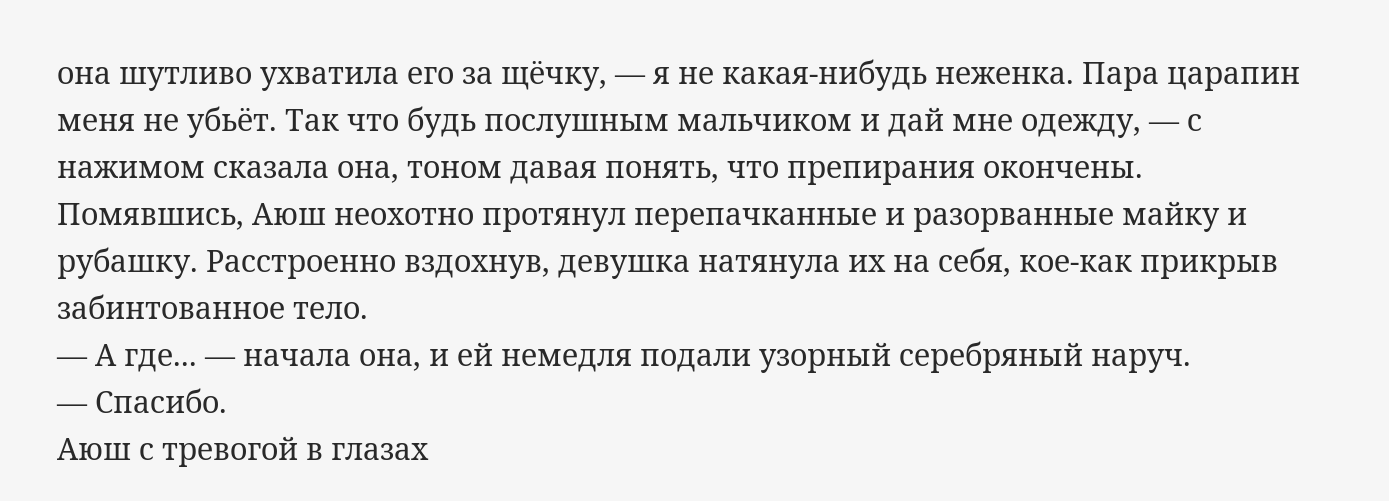она шутливо ухватила его за щёчку, — я не какая-нибудь неженка. Пара царапин меня не убьёт. Так что будь послушным мальчиком и дай мне одежду, — с нажимом сказала она, тоном давая понять, что препирания окончены.
Помявшись, Аюш неохотно протянул перепачканные и разорванные майку и рубашку. Расстроенно вздохнув, девушка натянула их на себя, кое-как прикрыв забинтованное тело.
— А где... — начала она, и ей немедля подали узорный серебряный наруч.
— Спасибо.
Аюш с тревогой в глазах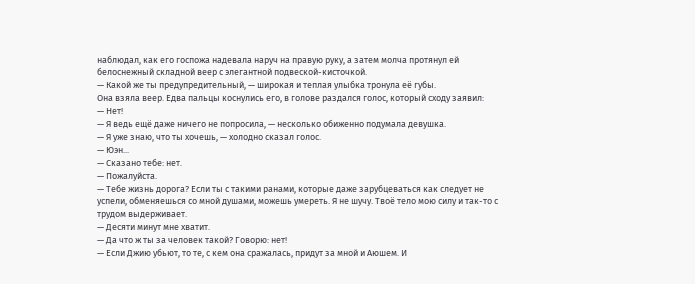наблюдал, как его госпожа надевала наруч на правую руку, а затем молча протянул ей белоснежный складной веер с элегантной подвеской-кисточкой.
— Какой же ты предупредительный, — широкая и теплая улыбка тронула её губы.
Она взяла веер. Едва пальцы коснулись его, в голове раздался голос, который сходу заявил:
— Нет!
— Я ведь ещё даже ничего не попросила, — несколько обиженно подумала девушка.
— Я уже знаю, что ты хочешь, — холодно сказал голос.
— Юэн...
— Сказано тебе: нет.
— Пожалуйста.
— Тебе жизнь дорога? Если ты с такими ранами, которые даже зарубцеваться как следует не успели, обменяешься со мной душами, можешь умереть. Я не шучу. Твоё тело мою силу и так-то с трудом выдерживает.
— Десяти минут мне хватит.
— Да что ж ты за человек такой? Говорю: нет!
— Если Джию убьют, то те, с кем она сражалась, придут за мной и Аюшем. И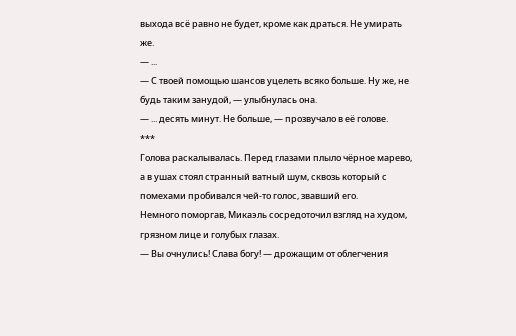выхода всё равно не будет, кроме как драться. Не умирать же.
— ...
— С твоей помощью шансов уцелеть всяко больше. Ну же, не будь таким занудой, — улыбнулась она.
— ... десять минут. Не больше, — прозвучало в её голове.
***
Голова раскалывалась. Перед глазами плыло чёрное марево, а в ушах стоял странный ватный шум, сквозь который с помехами пробивался чей-то голос, звавший его.
Немного поморгав, Микаэль сосредоточил взгляд на худом, грязном лице и голубых глазах.
— Вы очнулись! Слава богу! — дрожащим от облегчения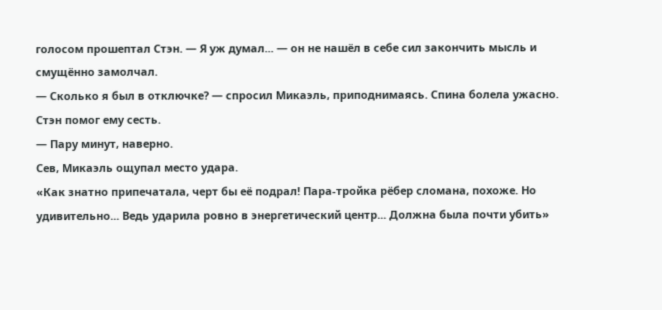голосом прошептал Стэн. — Я уж думал... — он не нашёл в себе сил закончить мысль и смущённо замолчал.
— Сколько я был в отключке? — спросил Микаэль, приподнимаясь. Спина болела ужасно.
Стэн помог ему сесть.
— Пару минут, наверно.
Сев, Микаэль ощупал место удара.
«Как знатно припечатала, черт бы её подрал! Пара-тройка рёбер сломана, похоже. Но удивительно... Ведь ударила ровно в энергетический центр... Должна была почти убить»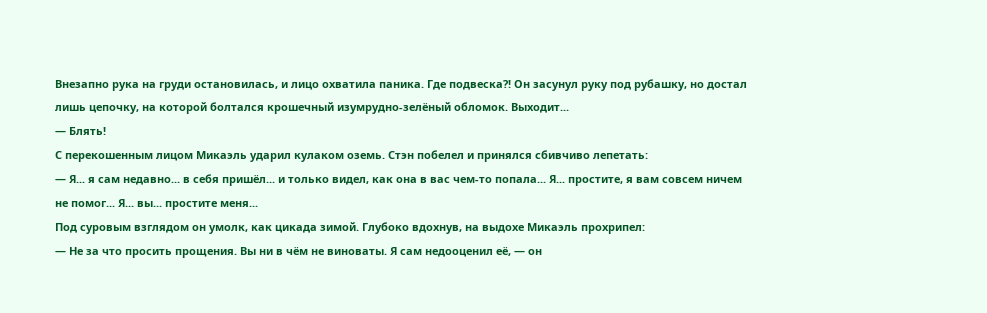Внезапно рука на груди остановилась, и лицо охватила паника. Где подвеска?! Он засунул руку под рубашку, но достал лишь цепочку, на которой болтался крошечный изумрудно-зелёный обломок. Выходит...
— Блять!
С перекошенным лицом Микаэль ударил кулаком оземь. Стэн побелел и принялся сбивчиво лепетать:
— Я... я сам недавно... в себя пришёл... и только видел, как она в вас чем-то попала... Я... простите, я вам совсем ничем не помог... Я... вы... простите меня...
Под суровым взглядом он умолк, как цикада зимой. Глубоко вдохнув, на выдохе Микаэль прохрипел:
— Не за что просить прощения. Вы ни в чём не виноваты. Я сам недооценил её, — он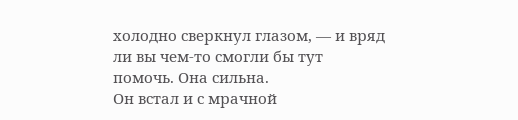холодно сверкнул глазом, — и вряд ли вы чем-то смогли бы тут помочь. Она сильна.
Он встал и с мрачной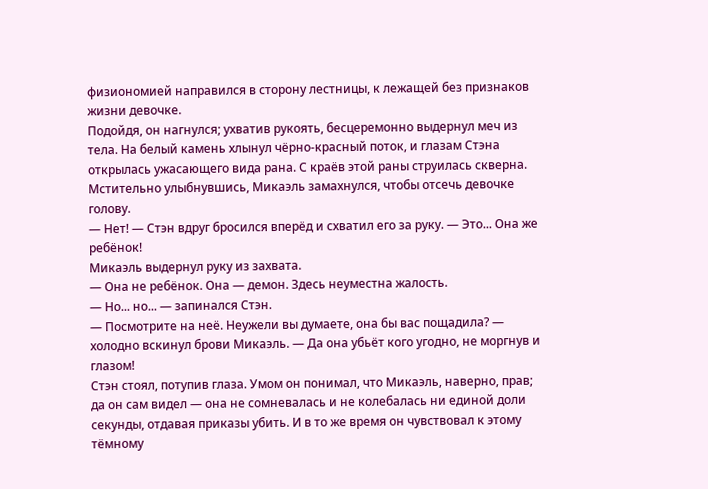физиономией направился в сторону лестницы, к лежащей без признаков жизни девочке.
Подойдя, он нагнулся; ухватив рукоять, бесцеремонно выдернул меч из тела. На белый камень хлынул чёрно-красный поток, и глазам Стэна открылась ужасающего вида рана. С краёв этой раны струилась скверна.
Мстительно улыбнувшись, Микаэль замахнулся, чтобы отсечь девочке голову.
— Нет! — Стэн вдруг бросился вперёд и схватил его за руку. — Это... Она же ребёнок!
Микаэль выдернул руку из захвата.
— Она не ребёнок. Она — демон. Здесь неуместна жалость.
— Но... но... — запинался Стэн.
— Посмотрите на неё. Неужели вы думаете, она бы вас пощадила? — холодно вскинул брови Микаэль. — Да она убьёт кого угодно, не моргнув и глазом!
Стэн стоял, потупив глаза. Умом он понимал, что Микаэль, наверно, прав; да он сам видел — она не сомневалась и не колебалась ни единой доли секунды, отдавая приказы убить. И в то же время он чувствовал к этому тёмному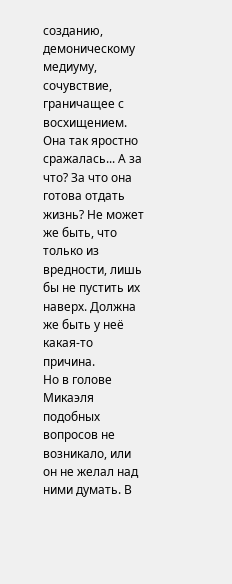созданию, демоническому медиуму, сочувствие, граничащее с восхищением. Она так яростно сражалась... А за что? За что она готова отдать жизнь? Не может же быть, что только из вредности, лишь бы не пустить их наверх. Должна же быть у неё какая-то причина.
Но в голове Микаэля подобных вопросов не возникало, или он не желал над ними думать. В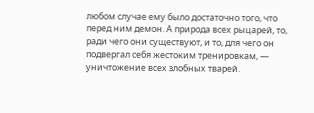любом случае ему было достаточно того, что перед ним демон. А природа всех рыцарей, то, ради чего они существуют, и то, для чего он подвергал себя жестоким тренировкам, — уничтожение всех злобных тварей.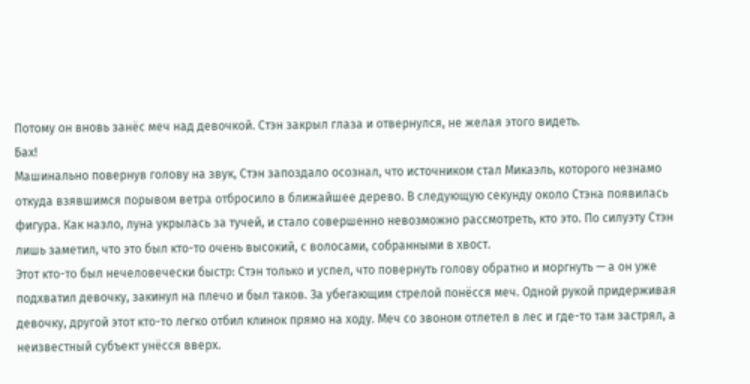Потому он вновь занёс меч над девочкой. Стэн закрыл глаза и отвернулся, не желая этого видеть.
Бах!
Машинально повернув голову на звук, Стэн запоздало осознал, что источником стал Микаэль, которого незнамо откуда взявшимся порывом ветра отбросило в ближайшее дерево. В следующую секунду около Стэна появилась фигура. Как назло, луна укрылась за тучей, и стало совершенно невозможно рассмотреть, кто это. По силуэту Стэн лишь заметил, что это был кто-то очень высокий, с волосами, собранными в хвост.
Этот кто-то был нечеловечески быстр: Стэн только и успел, что повернуть голову обратно и моргнуть — а он уже подхватил девочку, закинул на плечо и был таков. За убегающим стрелой понёсся меч. Одной рукой придерживая девочку, другой этот кто-то легко отбил клинок прямо на ходу. Меч со звоном отлетел в лес и где-то там застрял, а неизвестный субъект унёсся вверх.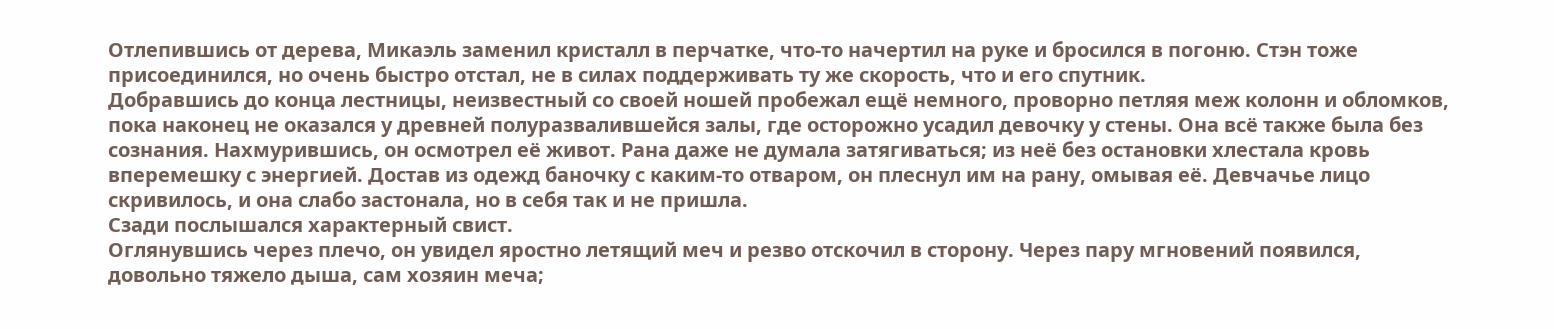Отлепившись от дерева, Микаэль заменил кристалл в перчатке, что-то начертил на руке и бросился в погоню. Стэн тоже присоединился, но очень быстро отстал, не в силах поддерживать ту же скорость, что и его спутник.
Добравшись до конца лестницы, неизвестный со своей ношей пробежал ещё немного, проворно петляя меж колонн и обломков, пока наконец не оказался у древней полуразвалившейся залы, где осторожно усадил девочку у стены. Она всё также была без сознания. Нахмурившись, он осмотрел её живот. Рана даже не думала затягиваться; из неё без остановки хлестала кровь вперемешку с энергией. Достав из одежд баночку с каким-то отваром, он плеснул им на рану, омывая её. Девчачье лицо скривилось, и она слабо застонала, но в себя так и не пришла.
Сзади послышался характерный свист.
Оглянувшись через плечо, он увидел яростно летящий меч и резво отскочил в сторону. Через пару мгновений появился, довольно тяжело дыша, сам хозяин меча;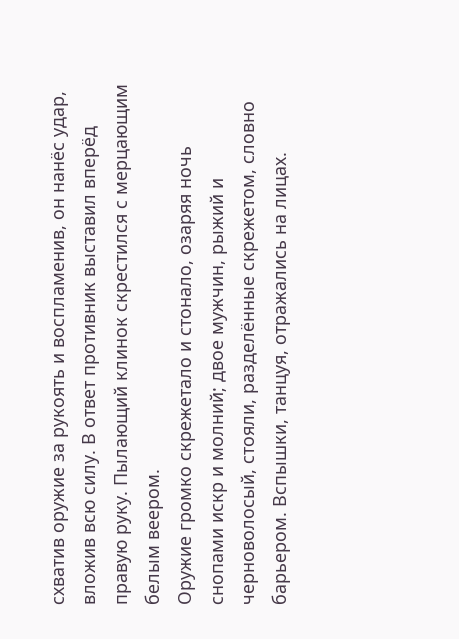схватив оружие за рукоять и воспламенив, он нанёс удар, вложив всю силу. В ответ противник выставил вперёд правую руку. Пылающий клинок скрестился с мерцающим белым веером.
Оружие громко скрежетало и стонало, озаряя ночь снопами искр и молний; двое мужчин, рыжий и черноволосый, стояли, разделённые скрежетом, словно барьером. Вспышки, танцуя, отражались на лицах.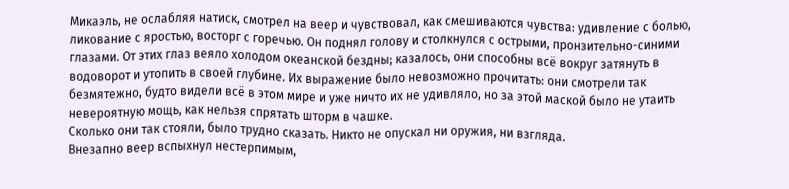Микаэль, не ослабляя натиск, смотрел на веер и чувствовал, как смешиваются чувства: удивление с болью, ликование с яростью, восторг с горечью. Он поднял голову и столкнулся с острыми, пронзительно-синими глазами. От этих глаз веяло холодом океанской бездны; казалось, они способны всё вокруг затянуть в водоворот и утопить в своей глубине. Их выражение было невозможно прочитать: они смотрели так безмятежно, будто видели всё в этом мире и уже ничто их не удивляло, но за этой маской было не утаить невероятную мощь, как нельзя спрятать шторм в чашке.
Сколько они так стояли, было трудно сказать. Никто не опускал ни оружия, ни взгляда.
Внезапно веер вспыхнул нестерпимым,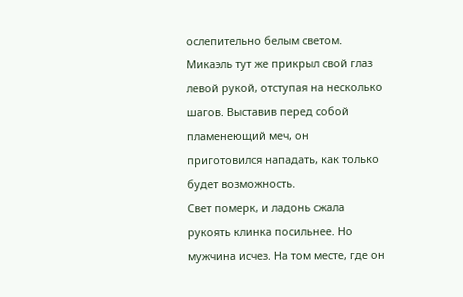ослепительно белым светом. Микаэль тут же прикрыл свой глаз левой рукой, отступая на несколько шагов. Выставив перед собой пламенеющий меч, он приготовился нападать, как только будет возможность.
Свет померк, и ладонь сжала рукоять клинка посильнее. Но мужчина исчез. На том месте, где он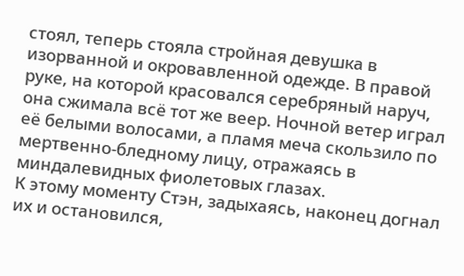стоял, теперь стояла стройная девушка в изорванной и окровавленной одежде. В правой руке, на которой красовался серебряный наруч, она сжимала всё тот же веер. Ночной ветер играл её белыми волосами, а пламя меча скользило по мертвенно-бледному лицу, отражаясь в миндалевидных фиолетовых глазах.
К этому моменту Стэн, задыхаясь, наконец догнал их и остановился,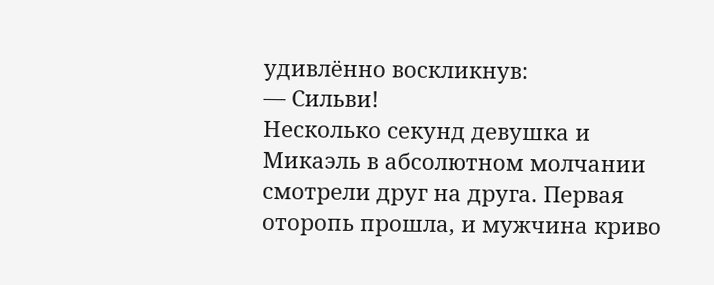удивлённо воскликнув:
— Сильви!
Несколько секунд девушка и Микаэль в абсолютном молчании смотрели друг на друга. Первая оторопь прошла, и мужчина криво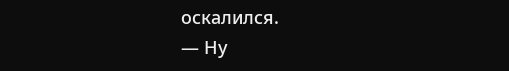оскалился.
— Ну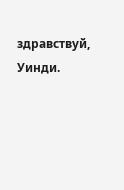здравствуй, Уинди.